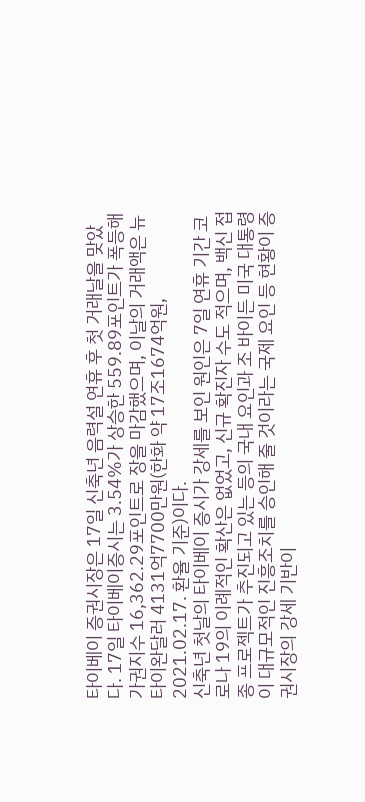타이베이 증권시장은 17일 신축년 음력설 연휴 후 첫 거래날을 맞았다. 17일 타이베이증시는 3.54%가 상승한 559.89포인트가 폭등해 가권지수 16,362.29포인트로 장을 마감했으며, 이날의 거래액은 뉴타이완달러 4131억7700만원(한화 약 17조1674억원, 2021.02.17. 환율 기준)이다.
신축년 첫날의 타이베이 증시가 강세를 보인 원인은 7일 연휴 기간 코로나 19의 이례적인 확산은 없었고, 신규 확진자 수도 적으며, 백신 접종 프로젝트가 추진되고 있는 등의 국내 요인과 조 바이든 미국 대통령이 대규모적인 진흥조치를 승인해 줄 것이라는 국제 요인 등 현황이 증권시장의 강세 기반이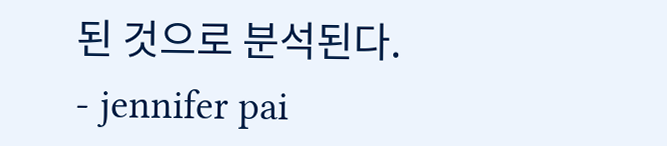된 것으로 분석된다. - jennifer pai